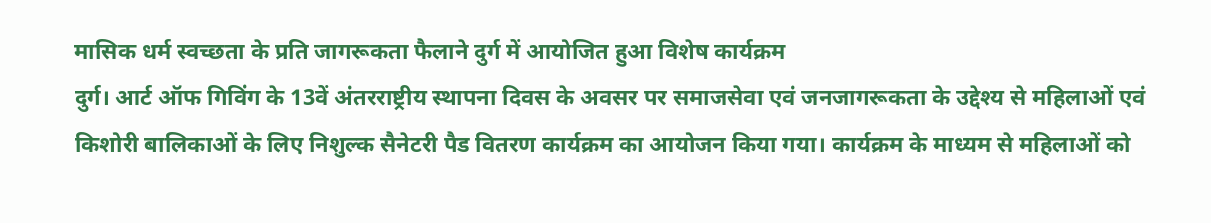मासिक धर्म स्वच्छता के प्रति जागरूकता फैलाने दुर्ग में आयोजित हुआ विशेष कार्यक्रम
दुर्ग। आर्ट ऑफ गिविंग के 13वें अंतरराष्ट्रीय स्थापना दिवस के अवसर पर समाजसेवा एवं जनजागरूकता के उद्देश्य से महिलाओं एवं किशोरी बालिकाओं के लिए निशुल्क सैनेटरी पैड वितरण कार्यक्रम का आयोजन किया गया। कार्यक्रम के माध्यम से महिलाओं को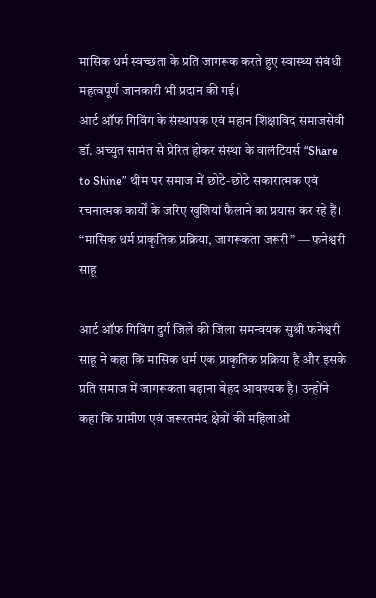मासिक धर्म स्वच्छता के प्रति जागरूक करते हुए स्वास्थ्य संबंधी महत्वपूर्ण जानकारी भी प्रदान की गई।
आर्ट ऑफ गिविंग के संस्थापक एवं महान शिक्षाविद समाजसेवी डॉ. अच्युत सामंत से प्रेरित होकर संस्था के वालंटियर्स “Share to Shine” थीम पर समाज में छोटे-छोटे सकारात्मक एवं रचनात्मक कार्यों के जरिए खुशियां फैलाने का प्रयास कर रहे हैं।
“मासिक धर्म प्राकृतिक प्रक्रिया, जागरूकता जरूरी” — फनेश्वरी साहू

आर्ट ऑफ गिविंग दुर्ग जिले की जिला समन्वयक सुश्री फनेश्वरी साहू ने कहा कि मासिक धर्म एक प्राकृतिक प्रक्रिया है और इसके प्रति समाज में जागरूकता बढ़ाना बेहद आवश्यक है। उन्होंने कहा कि ग्रामीण एवं जरूरतमंद क्षेत्रों की महिलाओं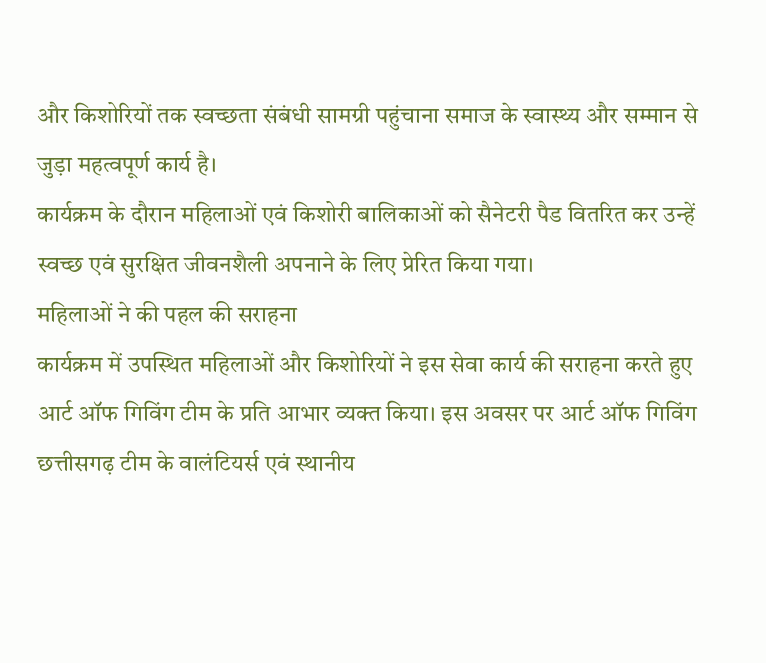और किशोरियों तक स्वच्छता संबंधी सामग्री पहुंचाना समाज के स्वास्थ्य और सम्मान से जुड़ा महत्वपूर्ण कार्य है।
कार्यक्रम के दौरान महिलाओं एवं किशोरी बालिकाओं को सैनेटरी पैड वितरित कर उन्हें स्वच्छ एवं सुरक्षित जीवनशैली अपनाने के लिए प्रेरित किया गया।
महिलाओं ने की पहल की सराहना
कार्यक्रम में उपस्थित महिलाओं और किशोरियों ने इस सेवा कार्य की सराहना करते हुए आर्ट ऑफ गिविंग टीम के प्रति आभार व्यक्त किया। इस अवसर पर आर्ट ऑफ गिविंग छत्तीसगढ़ टीम के वालंटियर्स एवं स्थानीय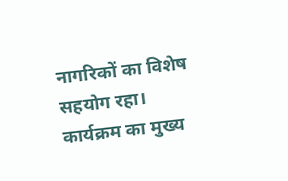नागरिकों का विशेष सहयोग रहा।
कार्यक्रम का मुख्य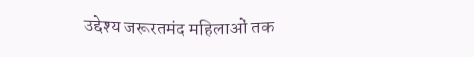उद्देश्य जरूरतमंद महिलाओं तक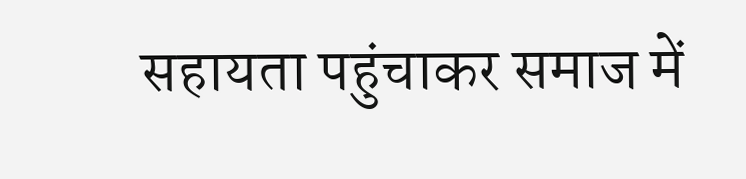सहायता पहुंचाकर समाज में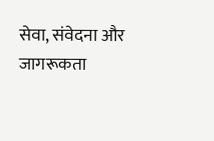सेवा, संवेदना और जागरूकता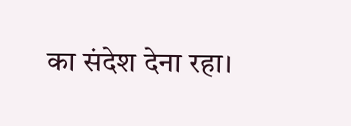का संदेश देना रहा।